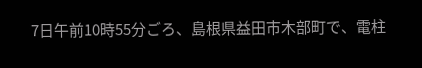7日午前10時55分ごろ、島根県益田市木部町で、電柱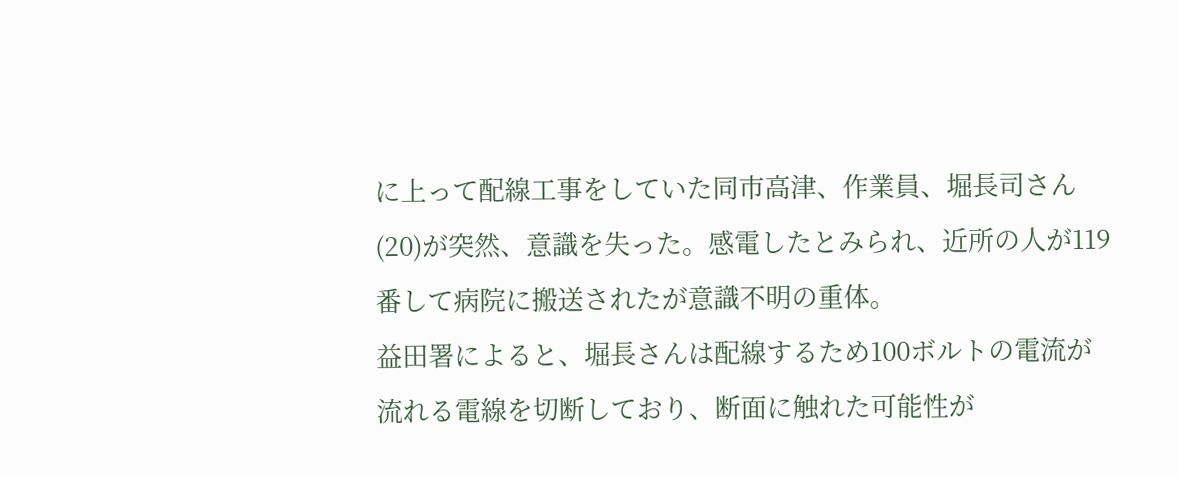に上って配線工事をしていた同市高津、作業員、堀長司さん(20)が突然、意識を失った。感電したとみられ、近所の人が119番して病院に搬送されたが意識不明の重体。
益田署によると、堀長さんは配線するため100ボルトの電流が流れる電線を切断しており、断面に触れた可能性が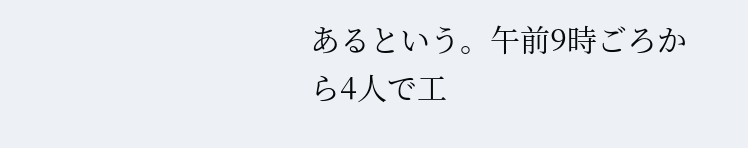あるという。午前9時ごろから4人で工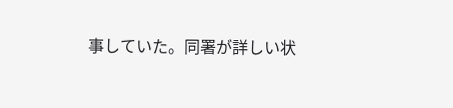事していた。同署が詳しい状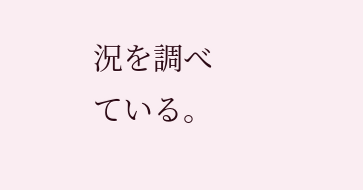況を調べている。